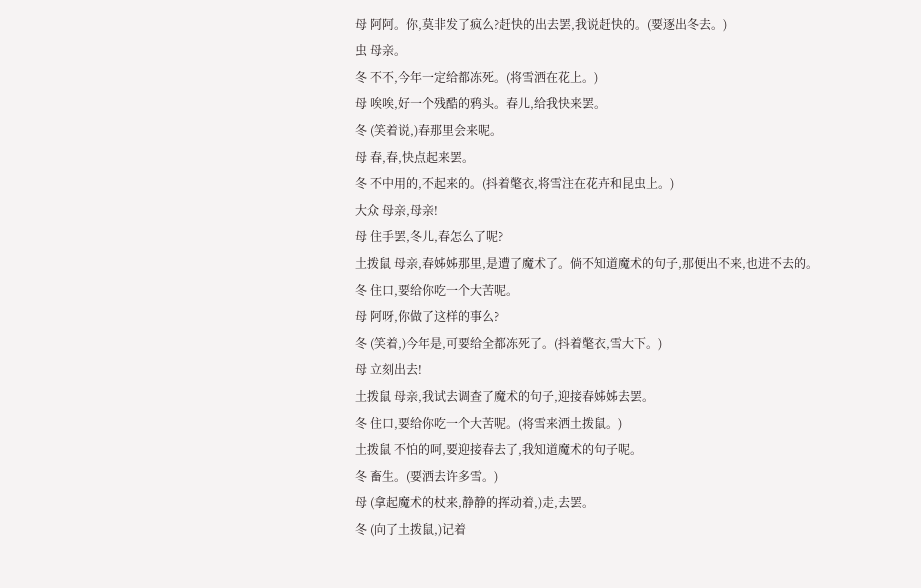母 阿阿。你,莫非发了疯么?赶快的出去罢,我说赶快的。(要逐出冬去。)
虫 母亲。
冬 不不,今年一定给都冻死。(将雪洒在花上。)
母 唉唉,好一个残酷的鸦头。春儿,给我快来罢。
冬 (笑着说,)春那里会来呢。
母 春,春,快点起来罢。
冬 不中用的,不起来的。(抖着氅衣,将雪注在花卉和昆虫上。)
大众 母亲,母亲!
母 住手罢,冬儿,春怎么了呢?
土拨鼠 母亲,春姊姊那里,是遭了魔术了。倘不知道魔术的句子,那便出不来,也进不去的。
冬 住口,要给你吃一个大苦呢。
母 阿呀,你做了这样的事么?
冬 (笑着,)今年是,可要给全都冻死了。(抖着氅衣,雪大下。)
母 立刻出去!
土拨鼠 母亲,我试去调查了魔术的句子,迎接春姊姊去罢。
冬 住口,要给你吃一个大苦呢。(将雪来洒土拨鼠。)
土拨鼠 不怕的呵,要迎接春去了,我知道魔术的句子呢。
冬 畜生。(要洒去许多雪。)
母 (拿起魔术的杖来,静静的挥动着,)走,去罢。
冬 (向了土拨鼠,)记着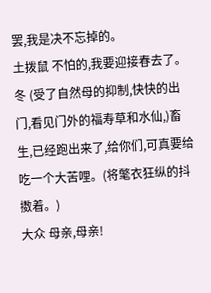罢,我是决不忘掉的。
土拨鼠 不怕的,我要迎接春去了。
冬 (受了自然母的抑制,快快的出门,看见门外的福寿草和水仙,)畜生,已经跑出来了,给你们,可真要给吃一个大苦哩。(将氅衣狂纵的抖擞着。)
大众 母亲,母亲!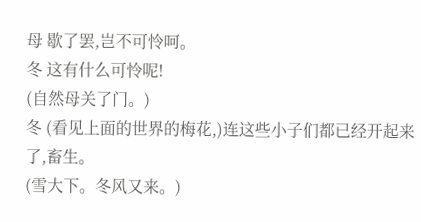母 歇了罢,岂不可怜呵。
冬 这有什么可怜呢!
(自然母关了门。)
冬 (看见上面的世界的梅花,)连这些小子们都已经开起来了,畜生。
(雪大下。冬风又来。)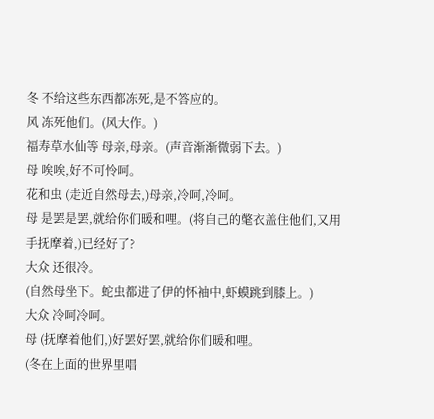冬 不给这些东西都冻死,是不答应的。
风 冻死他们。(风大作。)
福寿草水仙等 母亲,母亲。(声音渐渐微弱下去。)
母 唉唉,好不可怜呵。
花和虫 (走近自然母去,)母亲,冷呵,冷呵。
母 是罢是罢,就给你们暖和哩。(将自己的氅衣盖住他们,又用手抚摩着,)已经好了?
大众 还很冷。
(自然母坐下。蛇虫都进了伊的怀袖中,虾蟆跳到膝上。)
大众 冷呵冷呵。
母 (抚摩着他们,)好罢好罢,就给你们暖和哩。
(冬在上面的世界里唱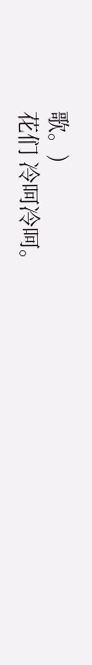歌。)
花们 冷呵冷呵。